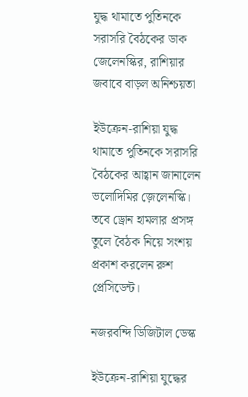যুদ্ধ থামাতে পুতিনকে সরাসরি বৈঠকের ডাক জেলেনস্কির, রাশিয়ার জবাবে বাড়ল অনিশ্চয়তা

ইউক্রেন-রাশিয়া যুদ্ধ থামাতে পুতিনকে সরাসরি বৈঠকের আহ্বান জানালেন ভলোদিমির জ়েলেনস্কি। তবে ড্রোন হামলার প্রসঙ্গ তুলে বৈঠক নিয়ে সংশয় প্রকাশ করলেন রুশ প্রেসিডেন্ট।

নজরবন্দি ডিজিটাল ডেস্ক

ইউক্রেন-রাশিয়া যুদ্ধের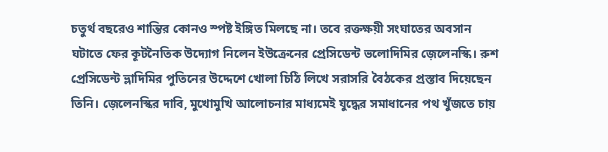চতুর্থ বছরেও শান্তির কোনও স্পষ্ট ইঙ্গিত মিলছে না। তবে রক্তক্ষয়ী সংঘাতের অবসান ঘটাতে ফের কূটনৈতিক উদ্যোগ নিলেন ইউক্রেনের প্রেসিডেন্ট ভলোদিমির জ়েলেনস্কি। রুশ প্রেসিডেন্ট ভ্লাদিমির পুতিনের উদ্দেশে খোলা চিঠি লিখে সরাসরি বৈঠকের প্রস্তাব দিয়েছেন তিনি। জ়েলেনস্কির দাবি, মুখোমুখি আলোচনার মাধ্যমেই যুদ্ধের সমাধানের পথ খুঁজতে চায়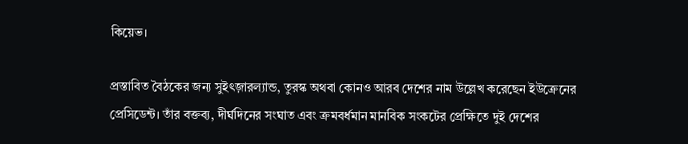কিয়েভ।

প্রস্তাবিত বৈঠকের জন্য সুইৎজ়ারল্যান্ড, তুরস্ক অথবা কোনও আরব দেশের নাম উল্লেখ করেছেন ইউক্রেনের প্রেসিডেন্ট। তাঁর বক্তব্য, দীর্ঘদিনের সংঘাত এবং ক্রমবর্ধমান মানবিক সংকটের প্রেক্ষিতে দুই দেশের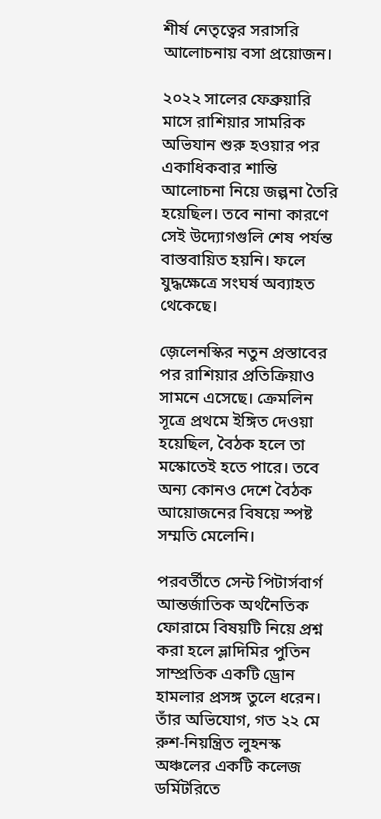শীর্ষ নেতৃত্বের সরাসরি আলোচনায় বসা প্রয়োজন।

২০২২ সালের ফেব্রুয়ারি মাসে রাশিয়ার সামরিক অভিযান শুরু হওয়ার পর একাধিকবার শান্তি আলোচনা নিয়ে জল্পনা তৈরি হয়েছিল। তবে নানা কারণে সেই উদ্যোগগুলি শেষ পর্যন্ত বাস্তবায়িত হয়নি। ফলে যুদ্ধক্ষেত্রে সংঘর্ষ অব্যাহত থেকেছে।

জ়েলেনস্কির নতুন প্রস্তাবের পর রাশিয়ার প্রতিক্রিয়াও সামনে এসেছে। ক্রেমলিন সূত্রে প্রথমে ইঙ্গিত দেওয়া হয়েছিল, বৈঠক হলে তা মস্কোতেই হতে পারে। তবে অন্য কোনও দেশে বৈঠক আয়োজনের বিষয়ে স্পষ্ট সম্মতি মেলেনি।

পরবর্তীতে সেন্ট পিটার্সবার্গ আন্তর্জাতিক অর্থনৈতিক ফোরামে বিষয়টি নিয়ে প্রশ্ন করা হলে ভ্লাদিমির পুতিন সাম্প্রতিক একটি ড্রোন হামলার প্রসঙ্গ তুলে ধরেন। তাঁর অভিযোগ, গত ২২ মে রুশ-নিয়ন্ত্রিত লুহনস্ক অঞ্চলের একটি কলেজ ডর্মিটরিতে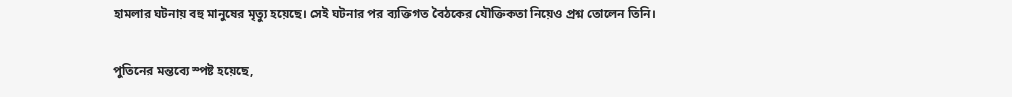হামলার ঘটনায় বহু মানুষের মৃত্যু হয়েছে। সেই ঘটনার পর ব্যক্তিগত বৈঠকের যৌক্তিকতা নিয়েও প্রশ্ন তোলেন তিনি।

পুতিনের মন্তব্যে স্পষ্ট হয়েছে,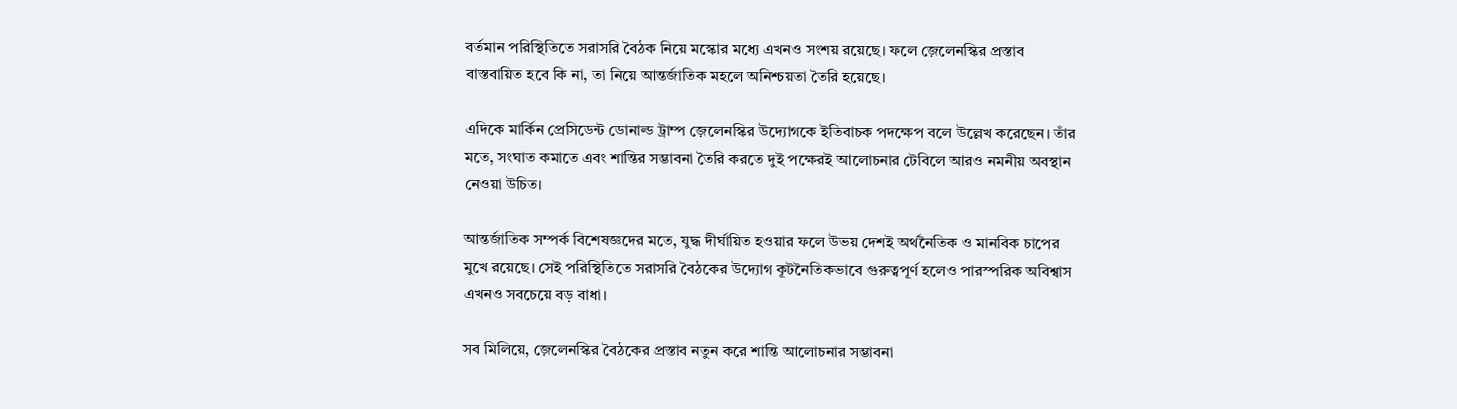বর্তমান পরিস্থিতিতে সরাসরি বৈঠক নিয়ে মস্কোর মধ্যে এখনও সংশয় রয়েছে। ফলে জ়েলেনস্কির প্রস্তাব বাস্তবায়িত হবে কি না, তা নিয়ে আন্তর্জাতিক মহলে অনিশ্চয়তা তৈরি হয়েছে।

এদিকে মার্কিন প্রেসিডেন্ট ডোনাল্ড ট্রাম্প জ়েলেনস্কির উদ্যোগকে ইতিবাচক পদক্ষেপ বলে উল্লেখ করেছেন। তাঁর মতে, সংঘাত কমাতে এবং শান্তির সম্ভাবনা তৈরি করতে দুই পক্ষেরই আলোচনার টেবিলে আরও নমনীয় অবস্থান নেওয়া উচিত।

আন্তর্জাতিক সম্পর্ক বিশেষজ্ঞদের মতে, যুদ্ধ দীর্ঘায়িত হওয়ার ফলে উভয় দেশই অর্থনৈতিক ও মানবিক চাপের মুখে রয়েছে। সেই পরিস্থিতিতে সরাসরি বৈঠকের উদ্যোগ কূটনৈতিকভাবে গুরুত্বপূর্ণ হলেও পারস্পরিক অবিশ্বাস এখনও সবচেয়ে বড় বাধা।

সব মিলিয়ে, জ়েলেনস্কির বৈঠকের প্রস্তাব নতুন করে শান্তি আলোচনার সম্ভাবনা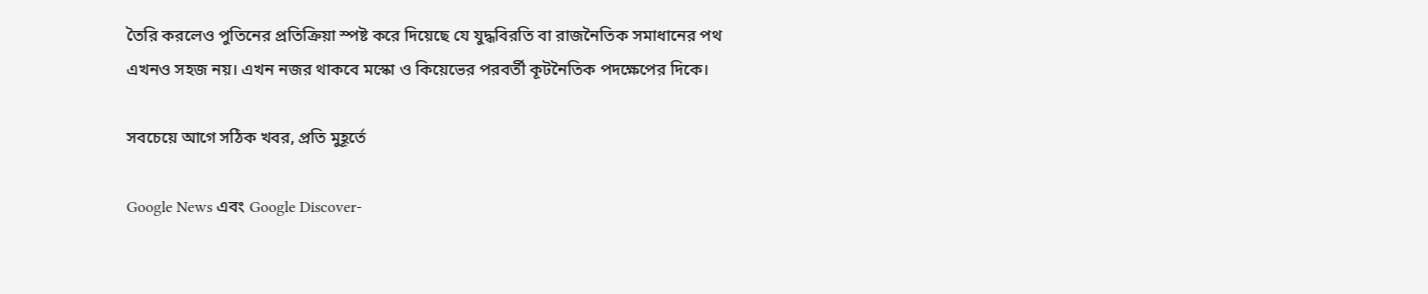তৈরি করলেও পুতিনের প্রতিক্রিয়া স্পষ্ট করে দিয়েছে যে যুদ্ধবিরতি বা রাজনৈতিক সমাধানের পথ এখনও সহজ নয়। এখন নজর থাকবে মস্কো ও কিয়েভের পরবর্তী কূটনৈতিক পদক্ষেপের দিকে।

সবচেয়ে আগে সঠিক খবর, প্রতি মুহূর্তে

Google News এবং Google Discover-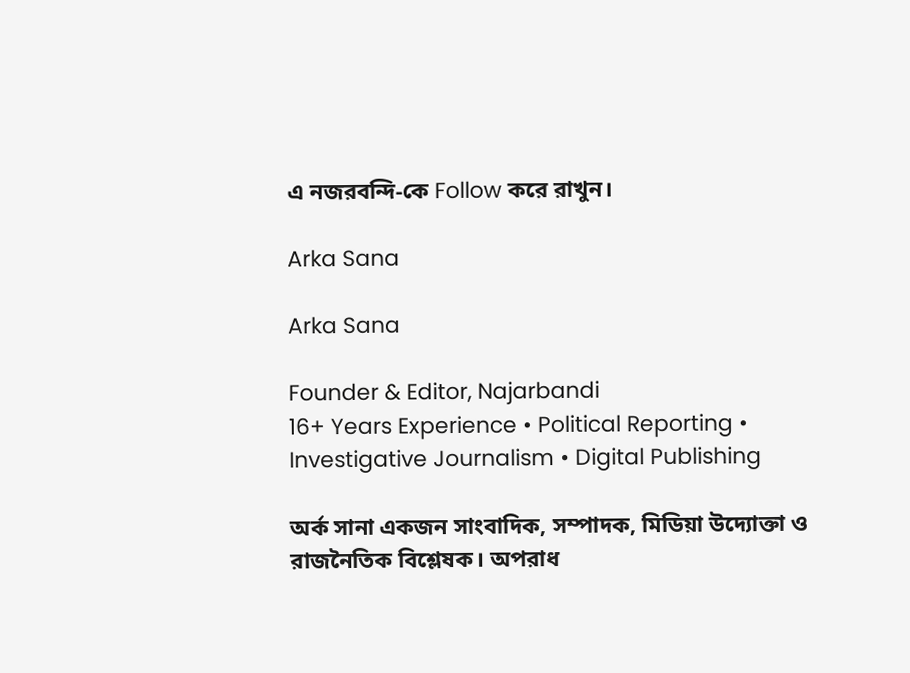এ নজরবন্দি-কে Follow করে রাখুন।

Arka Sana

Arka Sana

Founder & Editor, Najarbandi
16+ Years Experience • Political Reporting • Investigative Journalism • Digital Publishing

অর্ক সানা একজন সাংবাদিক, সম্পাদক, মিডিয়া উদ্যোক্তা ও রাজনৈতিক বিশ্লেষক। অপরাধ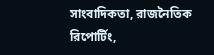সাংবাদিকতা, রাজনৈতিক রিপোর্টিং,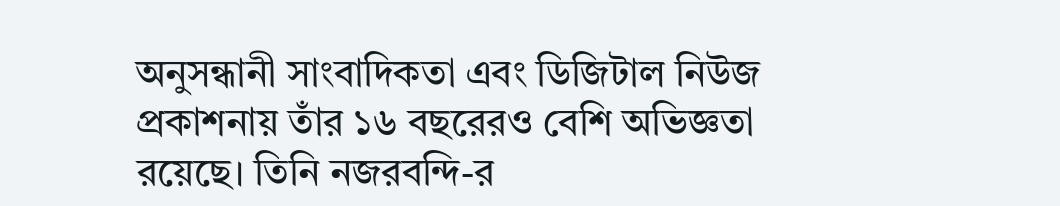অনুসন্ধানী সাংবাদিকতা এবং ডিজিটাল নিউজ প্রকাশনায় তাঁর ১৬ বছরেরও বেশি অভিজ্ঞতা রয়েছে। তিনি নজরবন্দি-র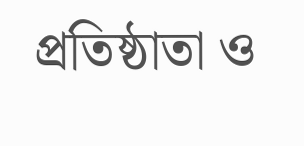প্রতিষ্ঠাতা ও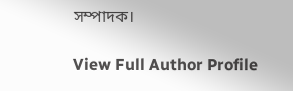সম্পাদক।

View Full Author Profile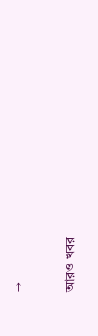→

আরও খবর